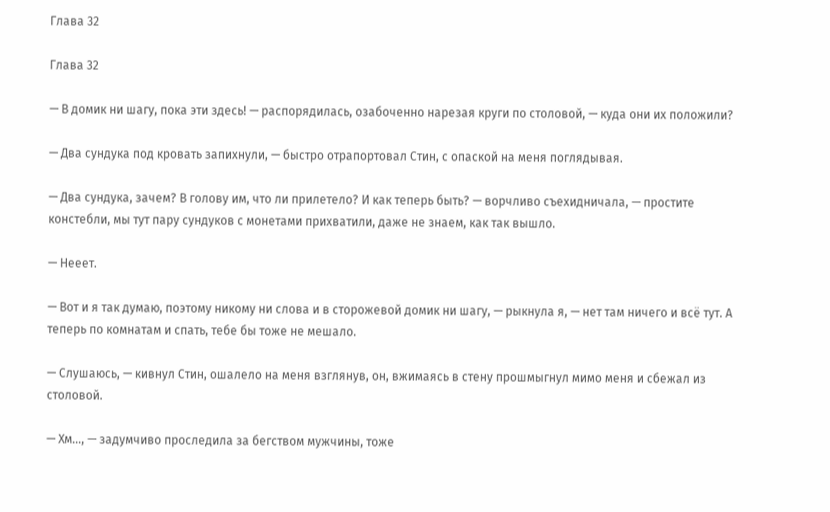Глава 32

Глава 32

— В домик ни шагу, пока эти здесь! — распорядилась, озабоченно нарезая круги по столовой, — куда они их положили?

— Два сундука под кровать запихнули, — быстро отрапортовал Стин, с опаской на меня поглядывая.

— Два сундука, зачем? В голову им, что ли прилетело? И как теперь быть? — ворчливо съехидничала, — простите констебли, мы тут пару сундуков с монетами прихватили, даже не знаем, как так вышло.

— Нееет.

— Вот и я так думаю, поэтому никому ни слова и в сторожевой домик ни шагу, — рыкнула я, — нет там ничего и всё тут. А теперь по комнатам и спать, тебе бы тоже не мешало.

— Слушаюсь, — кивнул Стин, ошалело на меня взглянув, он, вжимаясь в стену прошмыгнул мимо меня и сбежал из столовой.

— Хм…, — задумчиво проследила за бегством мужчины, тоже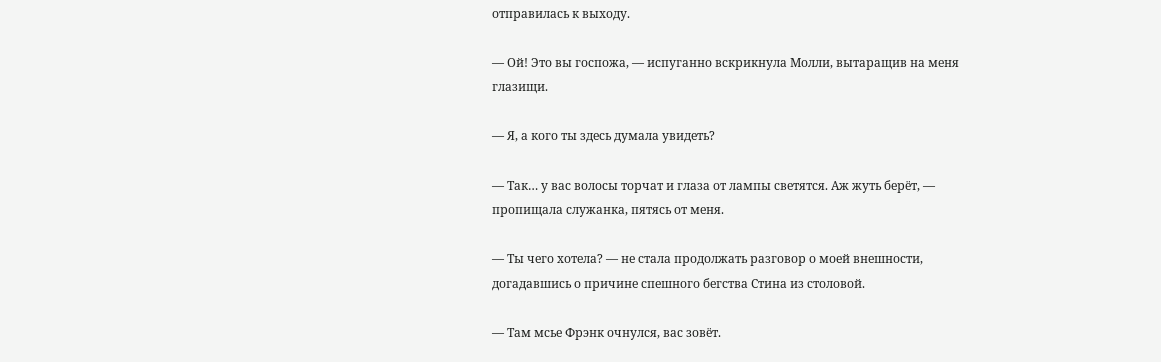отправилась к выходу.

— Ой! Это вы госпожа, — испуганно вскрикнула Молли, вытаращив на меня глазищи.

— Я, а кого ты здесь думала увидеть?

— Так… у вас волосы торчат и глаза от лампы светятся. Аж жуть берёт, — пропищала служанка, пятясь от меня.

— Ты чего хотела? — не стала продолжать разговор о моей внешности, догадавшись о причине спешного бегства Стина из столовой.

— Там мсье Фрэнк очнулся, вас зовёт.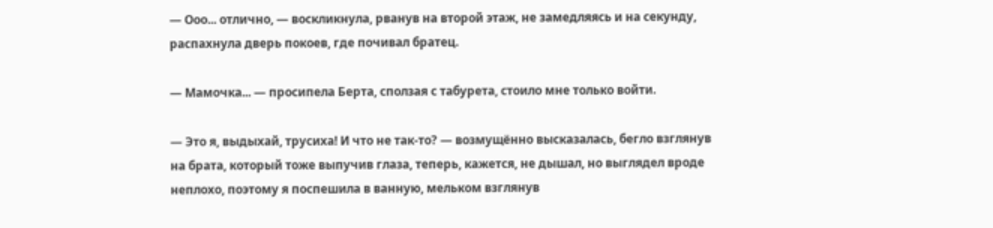— Ооо... отлично, — воскликнула, рванув на второй этаж, не замедляясь и на секунду, распахнула дверь покоев, где почивал братец.

— Мамочка... — просипела Берта, сползая с табурета, стоило мне только войти.

— Это я, выдыхай, трусиха! И что не так-то? — возмущённо высказалась, бегло взглянув на брата, который тоже выпучив глаза, теперь, кажется, не дышал, но выглядел вроде неплохо, поэтому я поспешила в ванную, мельком взглянув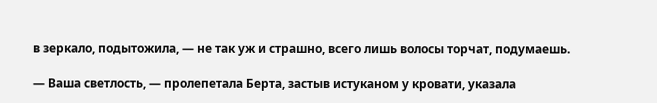в зеркало, подытожила, — не так уж и страшно, всего лишь волосы торчат, подумаешь.

— Ваша светлость, — пролепетала Берта, застыв истуканом у кровати, указала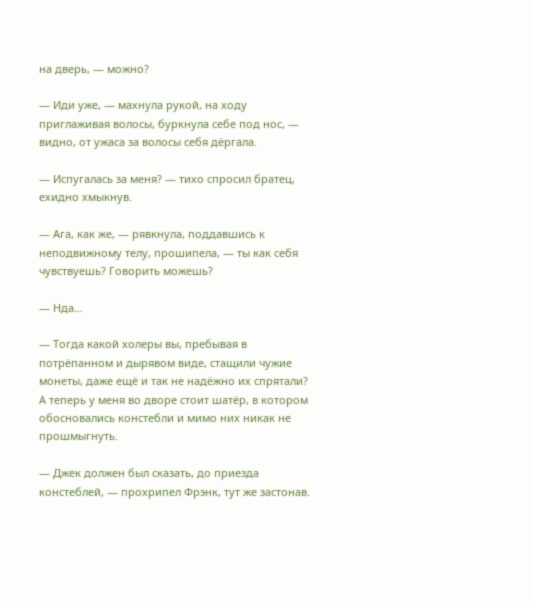на дверь, — можно?

— Иди уже, — махнула рукой, на ходу приглаживая волосы, буркнула себе под нос, — видно, от ужаса за волосы себя дёргала.

— Испугалась за меня? — тихо спросил братец, ехидно хмыкнув.

— Ага, как же, — рявкнула, поддавшись к неподвижному телу, прошипела, — ты как себя чувствуешь? Говорить можешь?

— Нда…

— Тогда какой холеры вы, пребывая в потрёпанном и дырявом виде, стащили чужие монеты, даже ещё и так не надёжно их спрятали? А теперь у меня во дворе стоит шатёр, в котором обосновались констебли и мимо них никак не прошмыгнуть.

— Джек должен был сказать, до приезда констеблей, — прохрипел Фрэнк, тут же застонав.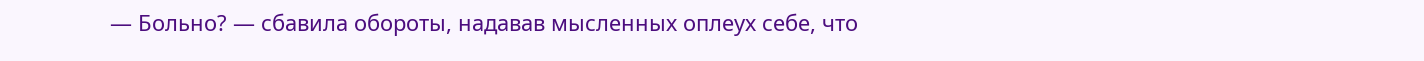— Больно? — сбавила обороты, надавав мысленных оплеух себе, что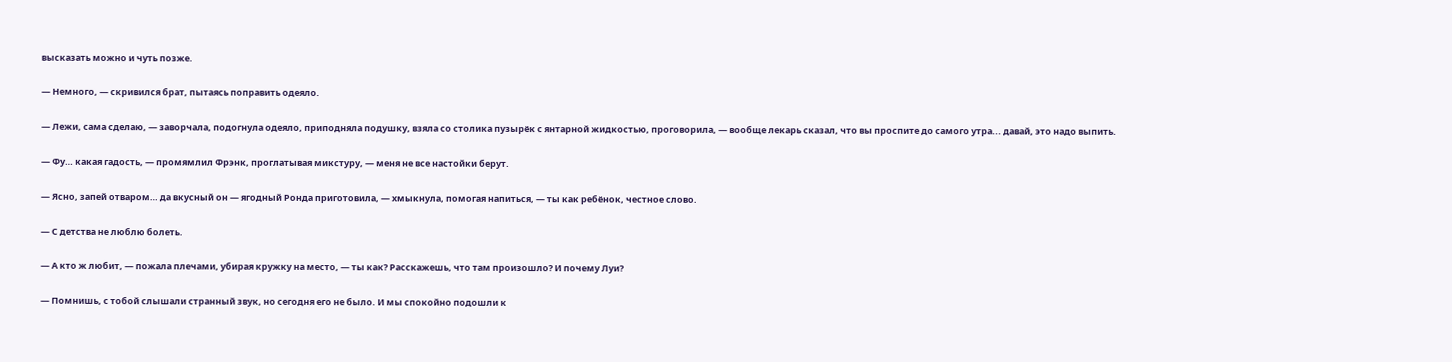высказать можно и чуть позже.

— Немного, — скривился брат, пытаясь поправить одеяло.

— Лежи, сама сделаю, — заворчала, подогнула одеяло, приподняла подушку, взяла со столика пузырёк с янтарной жидкостью, проговорила, — вообще лекарь сказал, что вы проспите до самого утра... давай, это надо выпить.

— Фу… какая гадость, — промямлил Фрэнк, проглатывая микстуру, — меня не все настойки берут.

— Ясно, запей отваром… да вкусный он — ягодный Ронда приготовила, — хмыкнула, помогая напиться, — ты как ребёнок, честное слово.

— С детства не люблю болеть.

— А кто ж любит, — пожала плечами, убирая кружку на место, — ты как? Расскажешь, что там произошло? И почему Луи?

— Помнишь, с тобой слышали странный звук, но сегодня его не было. И мы спокойно подошли к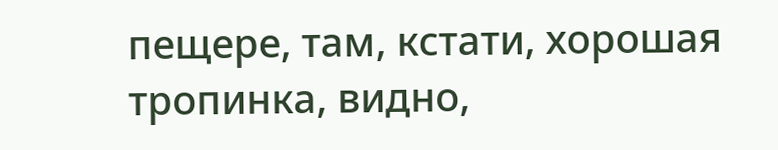пещере, там, кстати, хорошая тропинка, видно,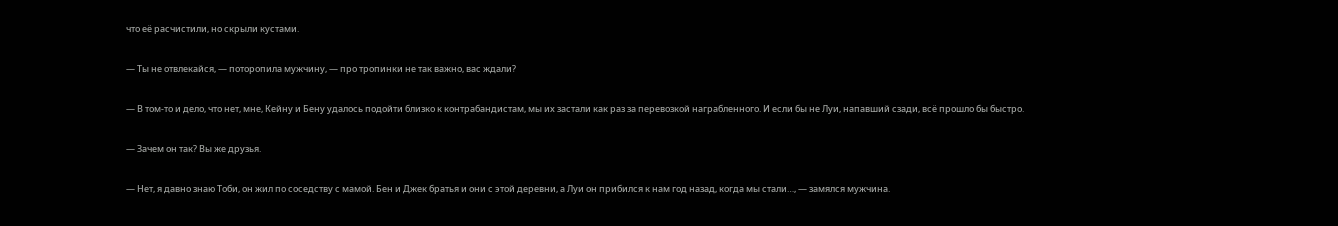что её расчистили, но скрыли кустами.

— Ты не отвлекайся, — поторопила мужчину, — про тропинки не так важно, вас ждали?

— В том-то и дело, что нет, мне, Кейну и Бену удалось подойти близко к контрабандистам, мы их застали как раз за перевозкой награбленного. И если бы не Луи, напавший сзади, всё прошло бы быстро.

— Зачем он так? Вы же друзья.

— Нет, я давно знаю Тоби, он жил по соседству с мамой. Бен и Джек братья и они с этой деревни, а Луи он прибился к нам год назад, когда мы стали…, — замялся мужчина.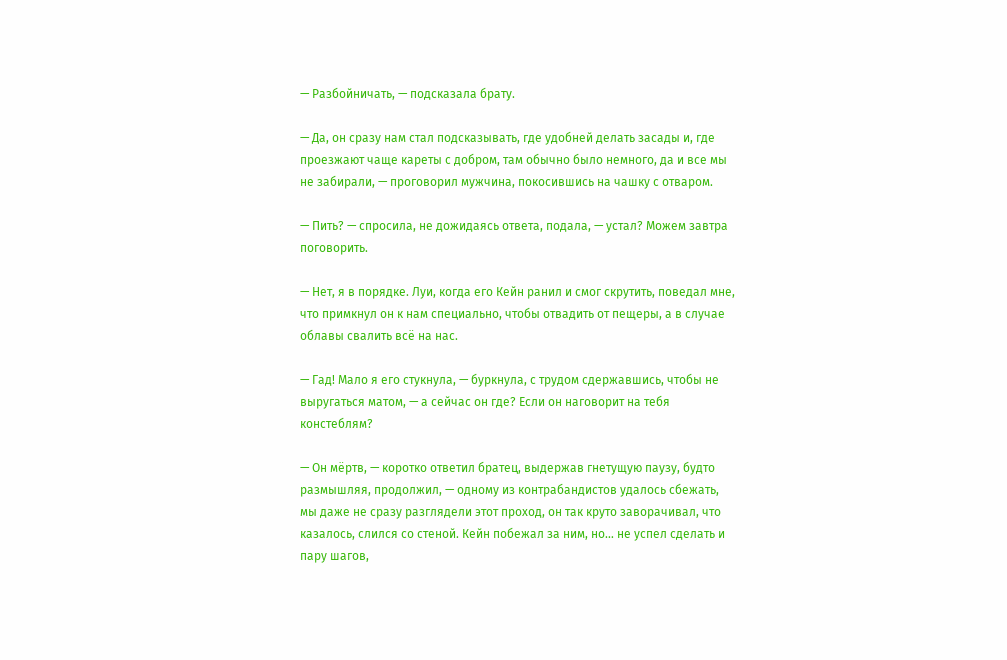— Разбойничать, — подсказала брату.

— Да, он сразу нам стал подсказывать, где удобней делать засады и, где проезжают чаще кареты с добром, там обычно было немного, да и все мы не забирали, — проговорил мужчина, покосившись на чашку с отваром.

— Пить? — спросила, не дожидаясь ответа, подала, — устал? Можем завтра поговорить.

— Нет, я в порядке. Луи, когда его Кейн ранил и смог скрутить, поведал мне, что примкнул он к нам специально, чтобы отвадить от пещеры, а в случае облавы свалить всё на нас.

— Гад! Мало я его стукнула, — буркнула, с трудом сдержавшись, чтобы не выругаться матом, — а сейчас он где? Если он наговорит на тебя констеблям?

— Он мёртв, — коротко ответил братец, выдержав гнетущую паузу, будто размышляя, продолжил, — одному из контрабандистов удалось сбежать, мы даже не сразу разглядели этот проход, он так круто заворачивал, что казалось, слился со стеной. Кейн побежал за ним, но… не успел сделать и пару шагов,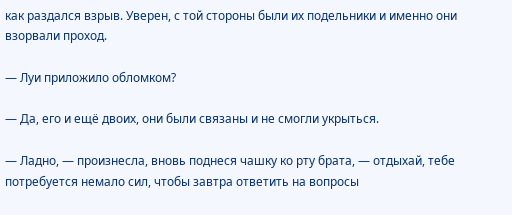как раздался взрыв. Уверен, с той стороны были их подельники и именно они взорвали проход.

— Луи приложило обломком?

— Да, его и ещё двоих, они были связаны и не смогли укрыться.

— Ладно, — произнесла, вновь поднеся чашку ко рту брата, — отдыхай, тебе потребуется немало сил, чтобы завтра ответить на вопросы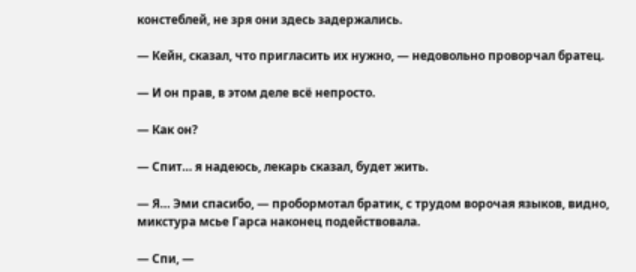констеблей, не зря они здесь задержались.

— Кейн, сказал, что пригласить их нужно, — недовольно проворчал братец.

— И он прав, в этом деле всё непросто.

— Как он?

— Спит… я надеюсь, лекарь сказал, будет жить.

— Я… Эми спасибо, — пробормотал братик, с трудом ворочая языков, видно, микстура мсье Гарса наконец подействовала.

— Спи, —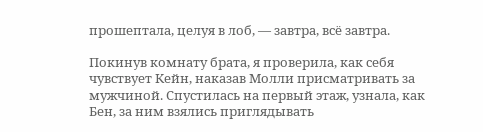прошептала, целуя в лоб, — завтра, всё завтра.

Покинув комнату брата, я проверила, как себя чувствует Кейн, наказав Молли присматривать за мужчиной. Спустилась на первый этаж, узнала, как Бен, за ним взялись приглядывать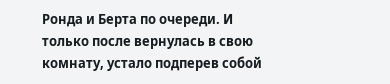Ронда и Берта по очереди. И только после вернулась в свою комнату, устало подперев собой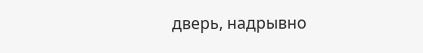дверь, надрывно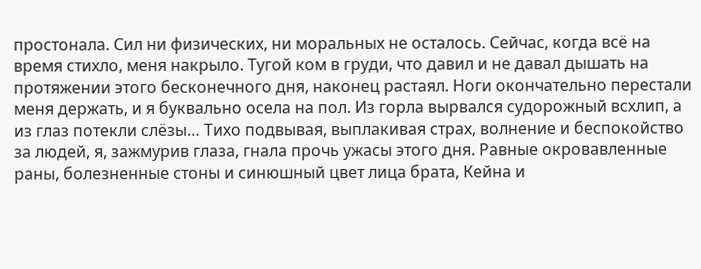простонала. Сил ни физических, ни моральных не осталось. Сейчас, когда всё на время стихло, меня накрыло. Тугой ком в груди, что давил и не давал дышать на протяжении этого бесконечного дня, наконец растаял. Ноги окончательно перестали меня держать, и я буквально осела на пол. Из горла вырвался судорожный всхлип, а из глаз потекли слёзы… Тихо подвывая, выплакивая страх, волнение и беспокойство за людей, я, зажмурив глаза, гнала прочь ужасы этого дня. Равные окровавленные раны, болезненные стоны и синюшный цвет лица брата, Кейна и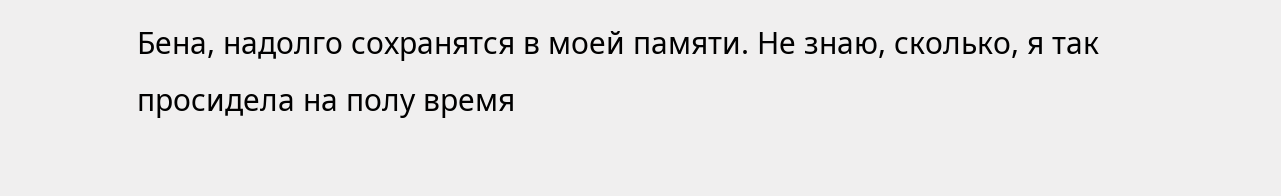Бена, надолго сохранятся в моей памяти. Не знаю, сколько, я так просидела на полу время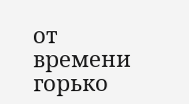от времени горько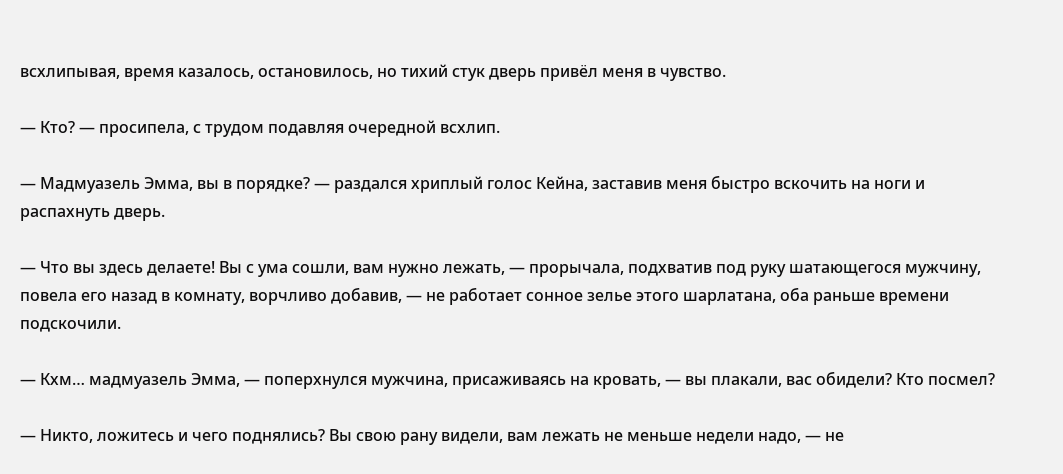всхлипывая, время казалось, остановилось, но тихий стук дверь привёл меня в чувство.

— Кто? — просипела, с трудом подавляя очередной всхлип.

— Мадмуазель Эмма, вы в порядке? — раздался хриплый голос Кейна, заставив меня быстро вскочить на ноги и распахнуть дверь.

— Что вы здесь делаете! Вы с ума сошли, вам нужно лежать, — прорычала, подхватив под руку шатающегося мужчину, повела его назад в комнату, ворчливо добавив, — не работает сонное зелье этого шарлатана, оба раньше времени подскочили.

— Кхм… мадмуазель Эмма, — поперхнулся мужчина, присаживаясь на кровать, — вы плакали, вас обидели? Кто посмел?

— Никто, ложитесь и чего поднялись? Вы свою рану видели, вам лежать не меньше недели надо, — не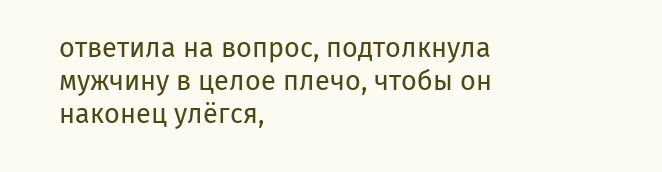ответила на вопрос, подтолкнула мужчину в целое плечо, чтобы он наконец улёгся,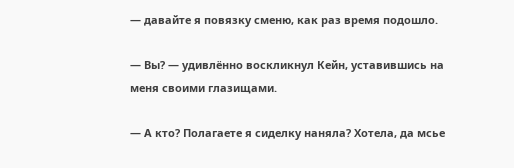— давайте я повязку сменю, как раз время подошло.

— Вы? — удивлённо воскликнул Кейн, уставившись на меня своими глазищами.

— А кто? Полагаете я сиделку наняла? Хотела, да мсье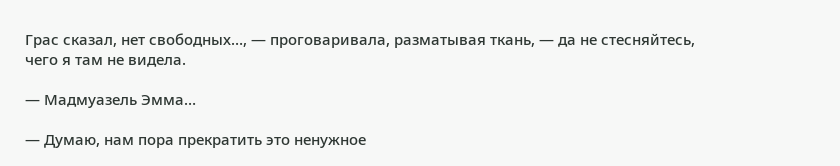Грас сказал, нет свободных…, — проговаривала, разматывая ткань, — да не стесняйтесь, чего я там не видела.

— Мадмуазель Эмма…

— Думаю, нам пора прекратить это ненужное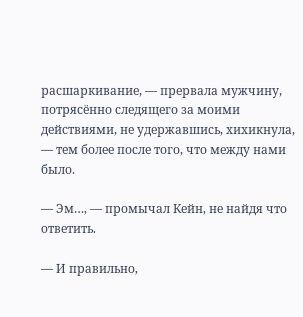расшаркивание, — прервала мужчину, потрясённо следящего за моими действиями, не удержавшись, хихикнула, — тем более после того, что между нами было.

— Эм…, — промычал Кейн, не найдя что ответить.

— И правильно,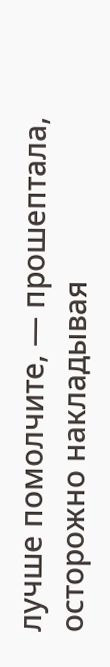лучше помолчите, — прошептала, осторожно накладывая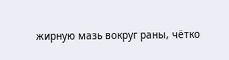жирную мазь вокруг раны, чётко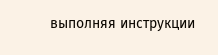выполняя инструкции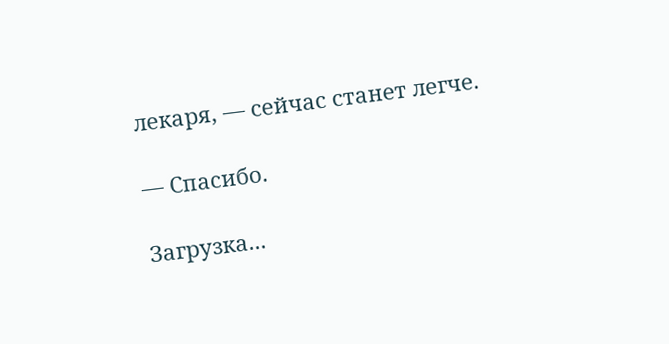лекаря, — сейчас станет легче.

— Спасибо.

Загрузка...